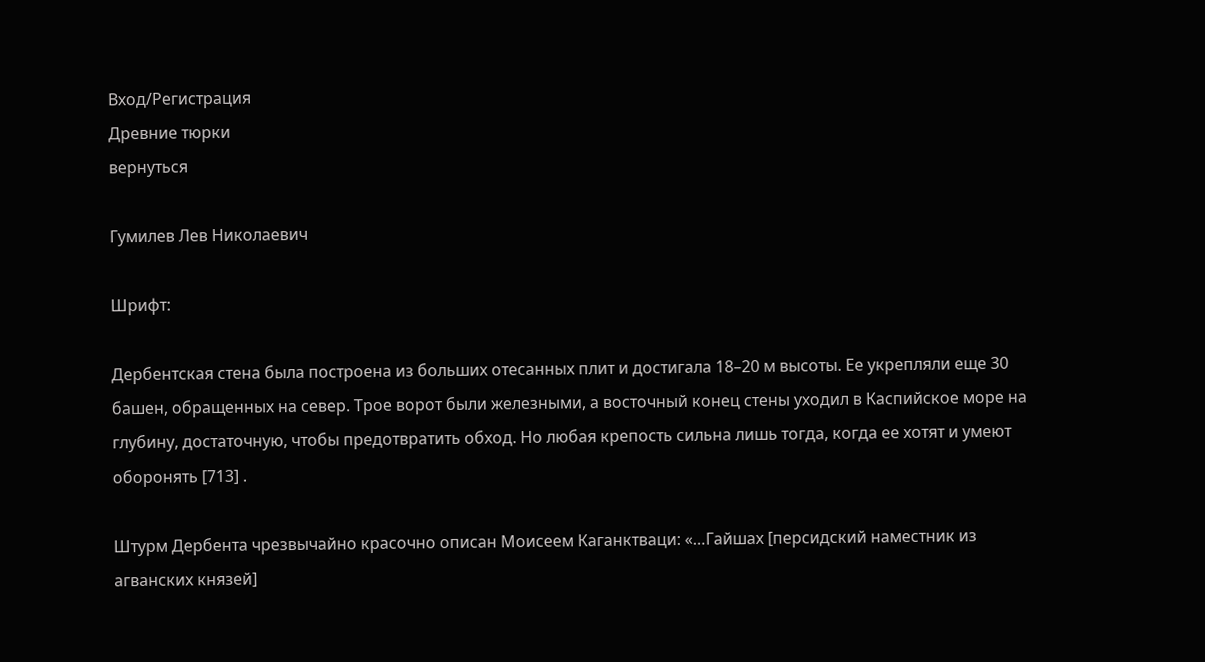Вход/Регистрация
Древние тюрки
вернуться

Гумилев Лев Николаевич

Шрифт:

Дербентская стена была построена из больших отесанных плит и достигала 18–20 м высоты. Ее укрепляли еще 30 башен, обращенных на север. Трое ворот были железными, а восточный конец стены уходил в Каспийское море на глубину, достаточную, чтобы предотвратить обход. Но любая крепость сильна лишь тогда, когда ее хотят и умеют оборонять [713] .

Штурм Дербента чрезвычайно красочно описан Моисеем Каганктваци: «…Гайшах [персидский наместник из агванских князей]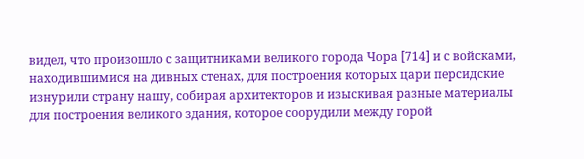видел, что произошло с защитниками великого города Чора [714] и с войсками, находившимися на дивных стенах, для построения которых цари персидские изнурили страну нашу, собирая архитекторов и изыскивая разные материалы для построения великого здания, которое соорудили между горой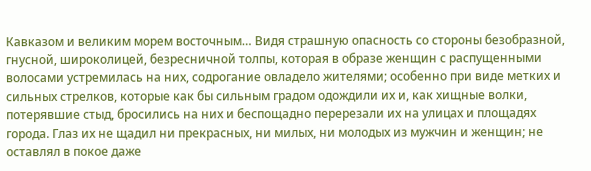Кавказом и великим морем восточным… Видя страшную опасность со стороны безобразной, гнусной, широколицей, безресничной толпы, которая в образе женщин с распущенными волосами устремилась на них, содрогание овладело жителями; особенно при виде метких и сильных стрелков, которые как бы сильным градом одождили их и, как хищные волки, потерявшие стыд, бросились на них и беспощадно перерезали их на улицах и площадях города. Глаз их не щадил ни прекрасных, ни милых, ни молодых из мужчин и женщин; не оставлял в покое даже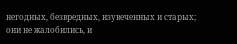негодных, безвредных, изувеченных и старых; они не жалобились, и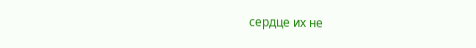сердце их не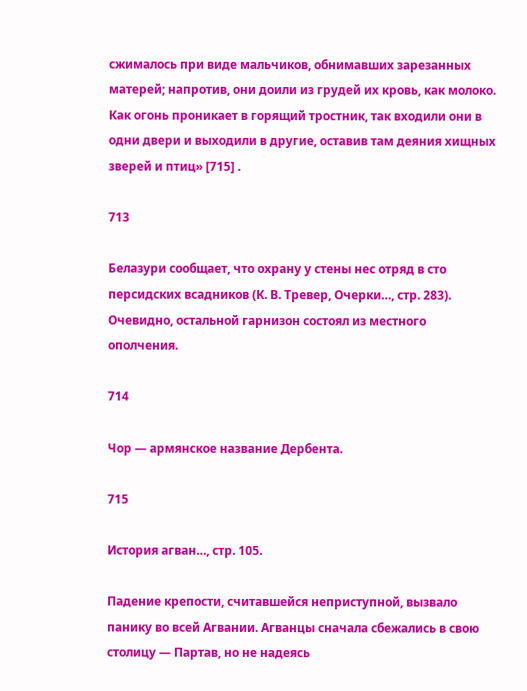сжималось при виде мальчиков, обнимавших зарезанных матерей; напротив, они доили из грудей их кровь, как молоко. Как огонь проникает в горящий тростник, так входили они в одни двери и выходили в другие, оставив там деяния хищных зверей и птиц» [715] .

713

Белазури сообщает, что охрану у стены нес отряд в сто персидских всадников (К. В. Тревер, Очерки…, стр. 283). Очевидно, остальной гарнизон состоял из местного ополчения.

714

Чор — армянское название Дербента.

715

История агван…, стр. 105.

Падение крепости, считавшейся неприступной, вызвало панику во всей Агвании. Агванцы сначала сбежались в свою столицу — Партав, но не надеясь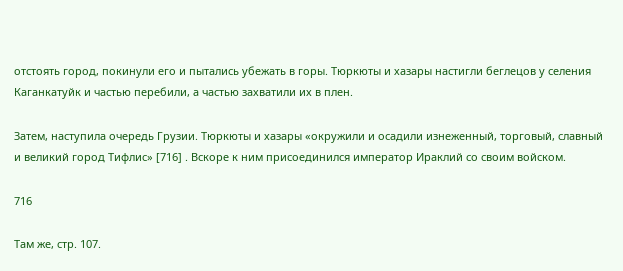отстоять город, покинули его и пытались убежать в горы. Тюркюты и хазары настигли беглецов у селения Каганкатуйк и частью перебили, а частью захватили их в плен.

Затем, наступила очередь Грузии. Тюркюты и хазары «окружили и осадили изнеженный, торговый, славный и великий город Тифлис» [716] . Вскоре к ним присоединился император Ираклий со своим войском.

716

Там же, стр. 107.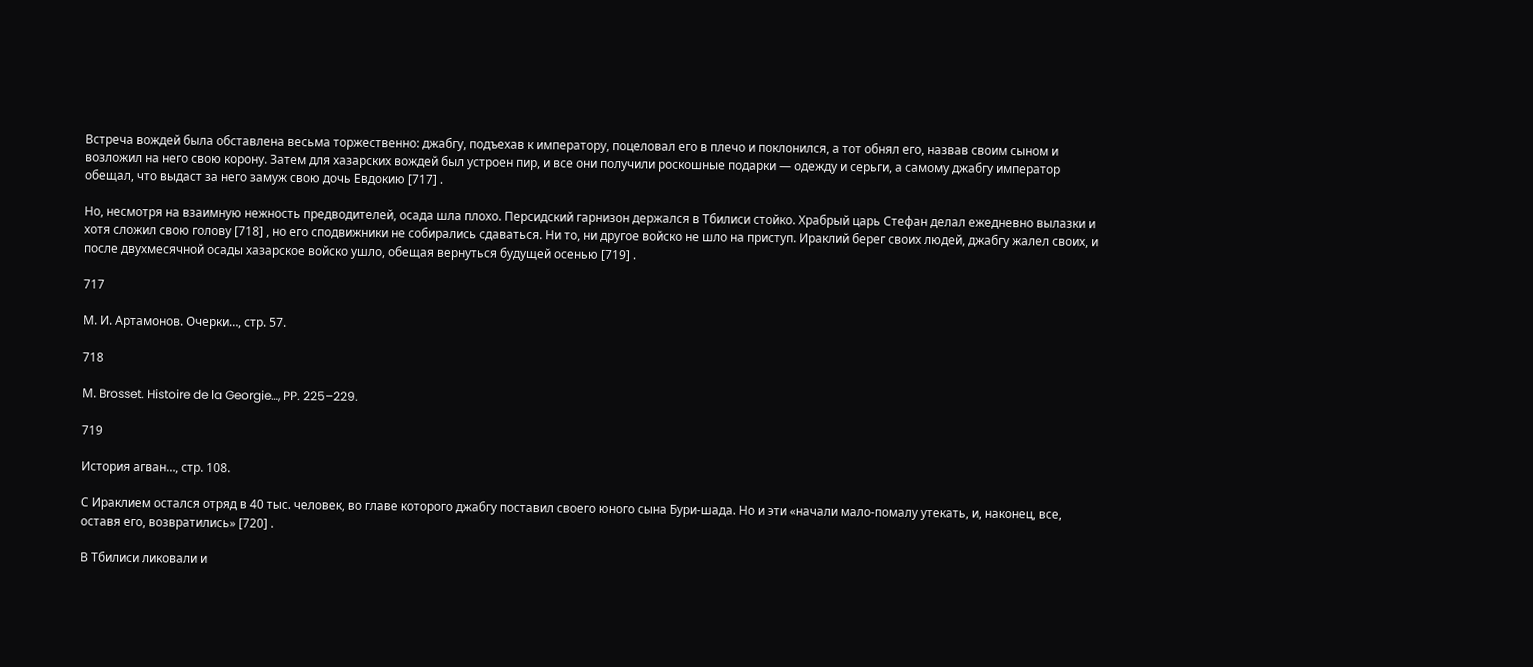Встреча вождей была обставлена весьма торжественно: джабгу, подъехав к императору, поцеловал его в плечо и поклонился, а тот обнял его, назвав своим сыном и возложил на него свою корону. Затем для хазарских вождей был устроен пир, и все они получили роскошные подарки — одежду и серьги, а самому джабгу император обещал, что выдаст за него замуж свою дочь Евдокию [717] .

Но, несмотря на взаимную нежность предводителей, осада шла плохо. Персидский гарнизон держался в Тбилиси стойко. Храбрый царь Стефан делал ежедневно вылазки и хотя сложил свою голову [718] , но его сподвижники не собирались сдаваться. Ни то, ни другое войско не шло на приступ. Ираклий берег своих людей, джабгу жалел своих, и после двухмесячной осады хазарское войско ушло, обещая вернуться будущей осенью [719] .

717

М. И. Артамонов. Очерки…, стр. 57.

718

М. Brosset. Histoire de la Georgie…, PP. 225–229.

719

История агван…, стр. 108.

С Ираклием остался отряд в 40 тыс. человек, во главе которого джабгу поставил своего юного сына Бури-шада. Но и эти «начали мало-помалу утекать, и, наконец, все, оставя его, возвратились» [720] .

В Тбилиси ликовали и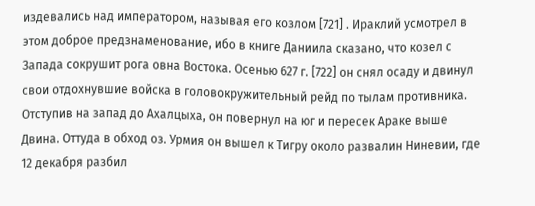издевались над императором, называя его козлом [721] . Ираклий усмотрел в этом доброе предзнаменование, ибо в книге Даниила сказано, что козел с Запада сокрушит рога овна Востока. Осенью 627 г. [722] он снял осаду и двинул свои отдохнувшие войска в головокружительный рейд по тылам противника. Отступив на запад до Ахалцыха, он повернул на юг и пересек Араке выше Двина. Оттуда в обход оз. Урмия он вышел к Тигру около развалин Ниневии, где 12 декабря разбил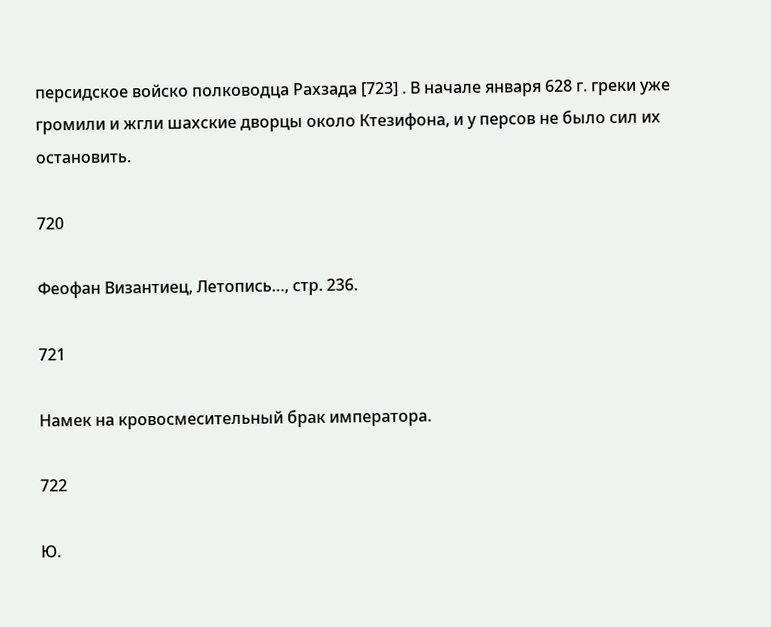персидское войско полководца Рахзада [723] . В начале января 628 г. греки уже громили и жгли шахские дворцы около Ктезифона, и у персов не было сил их остановить.

720

Феофан Византиец, Летопись…, стр. 236.

721

Намек на кровосмесительный брак императора.

722

Ю.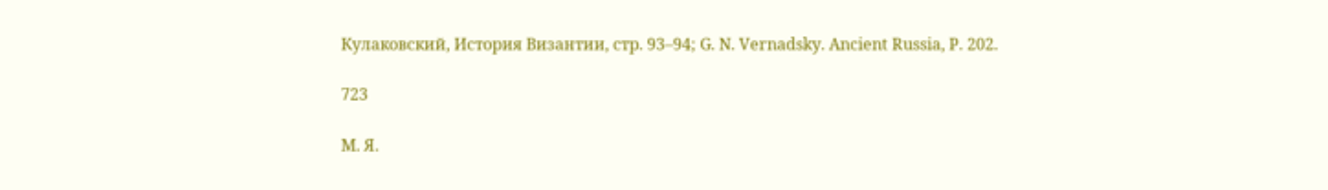Кулаковский, История Византии, стр. 93–94; G. N. Vernadsky. Ancient Russia, P. 202.

723

М. Я.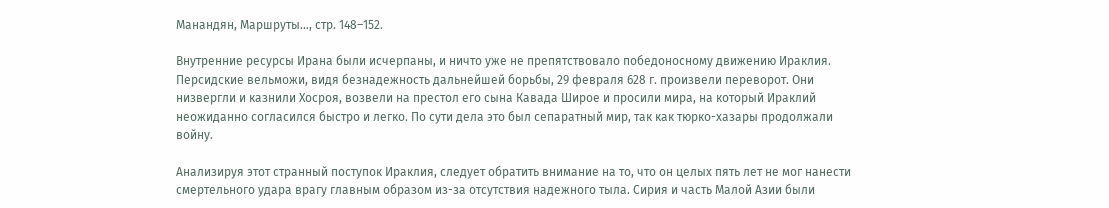Манандян, Маршруты…, стр. 148–152.

Внутренние ресурсы Ирана были исчерпаны, и ничто уже не препятствовало победоносному движению Ираклия. Персидские вельможи, видя безнадежность дальнейшей борьбы, 29 февраля 628 г. произвели переворот. Они низвергли и казнили Хосроя, возвели на престол его сына Кавада Широе и просили мира, на который Ираклий неожиданно согласился быстро и легко. По сути дела это был сепаратный мир, так как тюрко-хазары продолжали войну.

Анализируя этот странный поступок Ираклия, следует обратить внимание на то, что он целых пять лет не мог нанести смертельного удара врагу главным образом из-за отсутствия надежного тыла. Сирия и часть Малой Азии были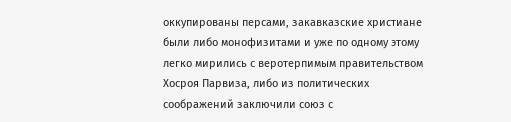оккупированы персами, закавказские христиане были либо монофизитами и уже по одному этому легко мирились с веротерпимым правительством Хосроя Парвиза, либо из политических соображений заключили союз с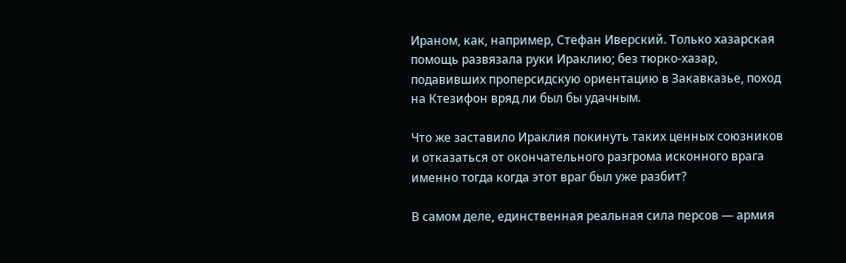Ираном, как, например, Стефан Иверский. Только хазарская помощь развязала руки Ираклию; без тюрко-хазар, подавивших проперсидскую ориентацию в Закавказье, поход на Ктезифон вряд ли был бы удачным.

Что же заставило Ираклия покинуть таких ценных союзников и отказаться от окончательного разгрома исконного врага именно тогда когда этот враг был уже разбит?

В самом деле, единственная реальная сила персов — армия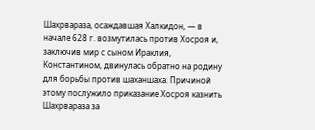Шахрвараза, осаждавшая Халкидон, — в начале 628 г. возмутилась против Хосроя и, заключив мир с сыном Ираклия, Константином, двинулась обратно на родину для борьбы против шаханшаха. Причиной этому послужило приказание Хосроя казнить Шахрвараза за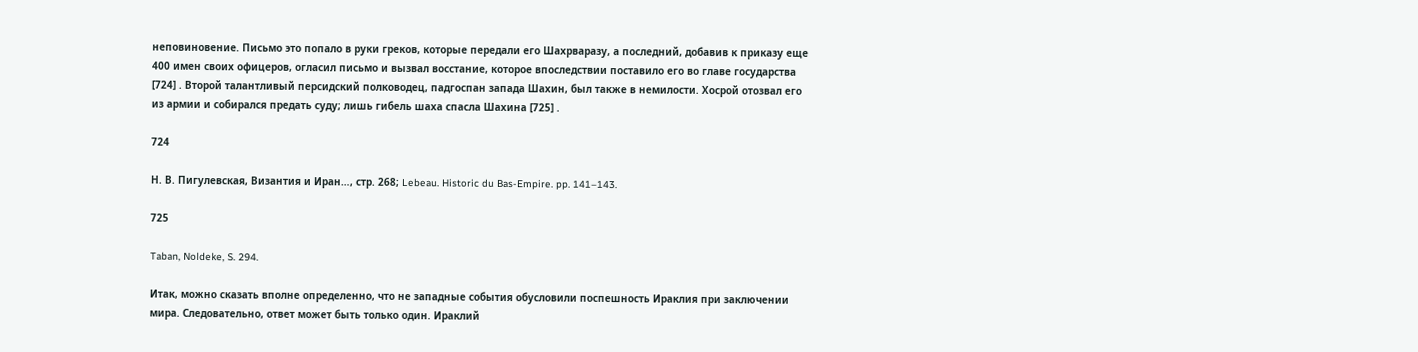неповиновение. Письмо это попало в руки греков, которые передали его Шахрваразу, а последний, добавив к приказу еще 400 имен своих офицеров, огласил письмо и вызвал восстание, которое впоследствии поставило его во главе государства [724] . Второй талантливый персидский полководец, падгоспан запада Шахин, был также в немилости. Хосрой отозвал его из армии и собирался предать суду; лишь гибель шаха спасла Шахина [725] .

724

Н. В. Пигулевская, Византия и Иран…, стр. 268; Lebeau. Historic du Bas-Empire. pp. 141–143.

725

Taban, Noldeke, S. 294.

Итак, можно сказать вполне определенно, что не западные события обусловили поспешность Ираклия при заключении мира. Следовательно, ответ может быть только один. Ираклий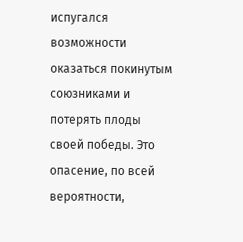испугался возможности оказаться покинутым союзниками и потерять плоды своей победы. Это опасение, по всей вероятности,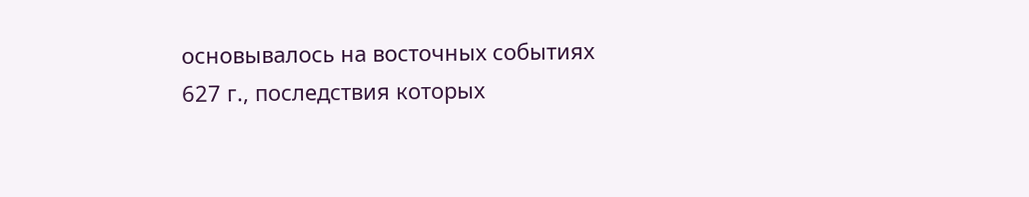основывалось на восточных событиях 627 г., последствия которых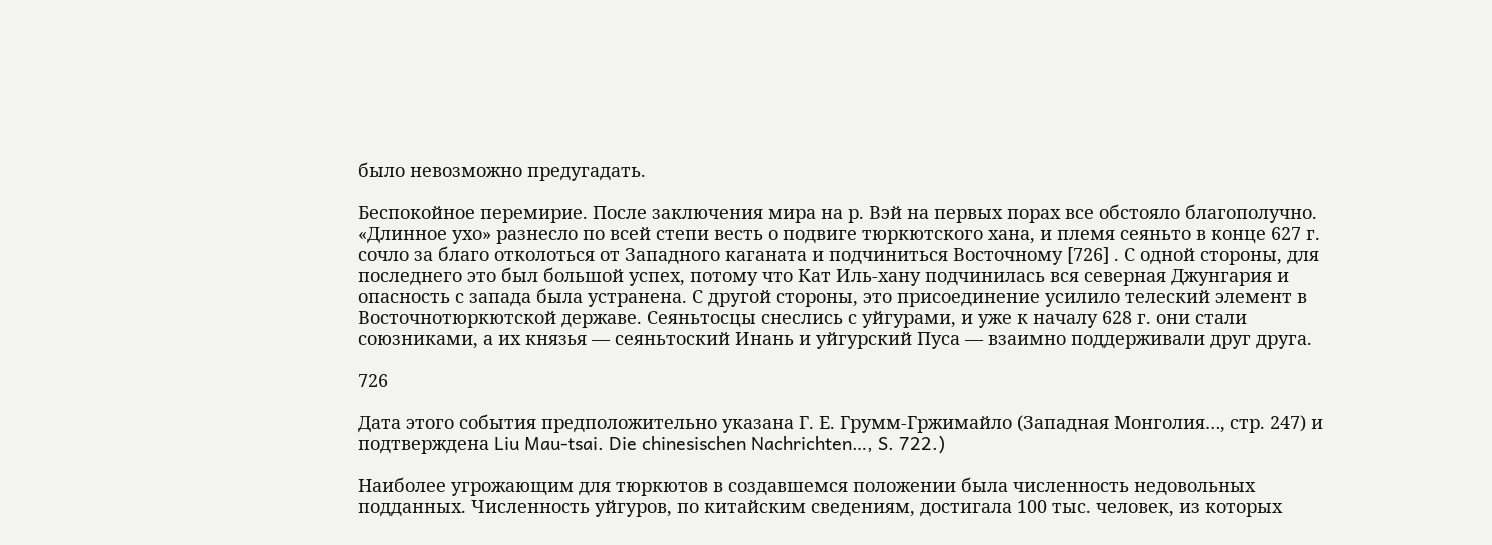было невозможно предугадать.

Беспокойное перемирие. После заключения мира на р. Вэй на первых порах все обстояло благополучно. «Длинное ухо» разнесло по всей степи весть о подвиге тюркютского хана, и племя сеяньто в конце 627 г. сочло за благо отколоться от Западного каганата и подчиниться Восточному [726] . С одной стороны, для последнего это был большой успех, потому что Кат Иль-хану подчинилась вся северная Джунгария и опасность с запада была устранена. С другой стороны, это присоединение усилило телеский элемент в Восточнотюркютской державе. Сеяньтосцы снеслись с уйгурами, и уже к началу 628 г. они стали союзниками, а их князья — сеяньтоский Инань и уйгурский Пуса — взаимно поддерживали друг друга.

726

Дата этого события предположительно указана Г. Е. Грумм-Гржимайло (Западная Монголия…, стр. 247) и подтверждена Liu Mau-tsai. Die chinesischen Nachrichten…, S. 722.)

Наиболее угрожающим для тюркютов в создавшемся положении была численность недовольных подданных. Численность уйгуров, по китайским сведениям, достигала 100 тыс. человек, из которых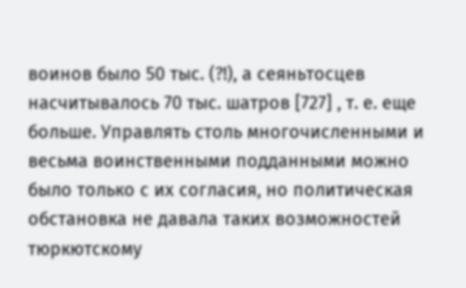воинов было 50 тыс. (?!), а сеяньтосцев насчитывалось 70 тыс. шатров [727] , т. е. еще больше. Управлять столь многочисленными и весьма воинственными подданными можно было только с их согласия, но политическая обстановка не давала таких возможностей тюркютскому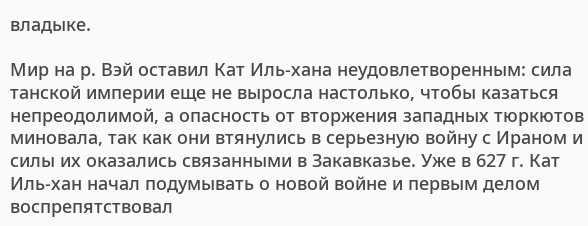владыке.

Мир на р. Вэй оставил Кат Иль-хана неудовлетворенным: сила танской империи еще не выросла настолько, чтобы казаться непреодолимой, а опасность от вторжения западных тюркютов миновала, так как они втянулись в серьезную войну с Ираном и силы их оказались связанными в Закавказье. Уже в 627 г. Кат Иль-хан начал подумывать о новой войне и первым делом воспрепятствовал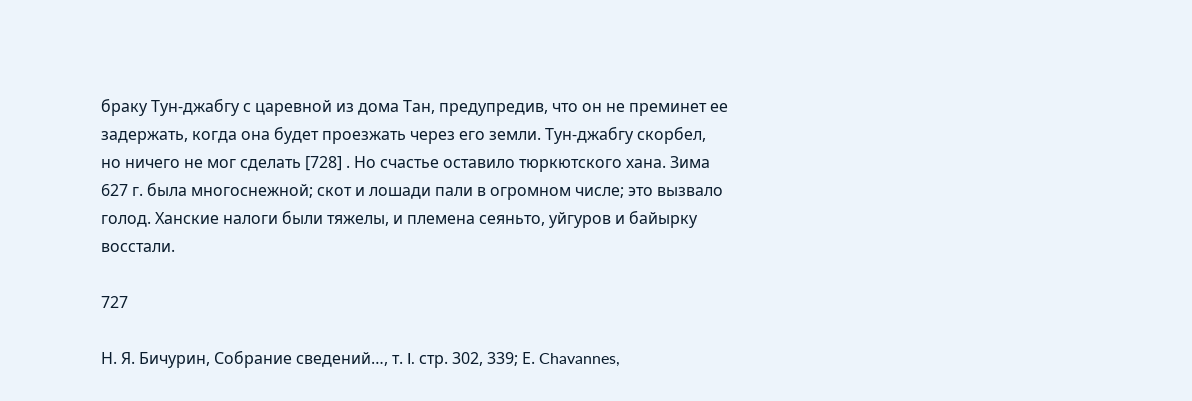браку Тун-джабгу с царевной из дома Тан, предупредив, что он не преминет ее задержать, когда она будет проезжать через его земли. Тун-джабгу скорбел, но ничего не мог сделать [728] . Но счастье оставило тюркютского хана. Зима 627 г. была многоснежной; скот и лошади пали в огромном числе; это вызвало голод. Ханские налоги были тяжелы, и племена сеяньто, уйгуров и байырку восстали.

727

Н. Я. Бичурин, Собрание сведений…, т. I. стр. 302, 339; Е. Chavannes,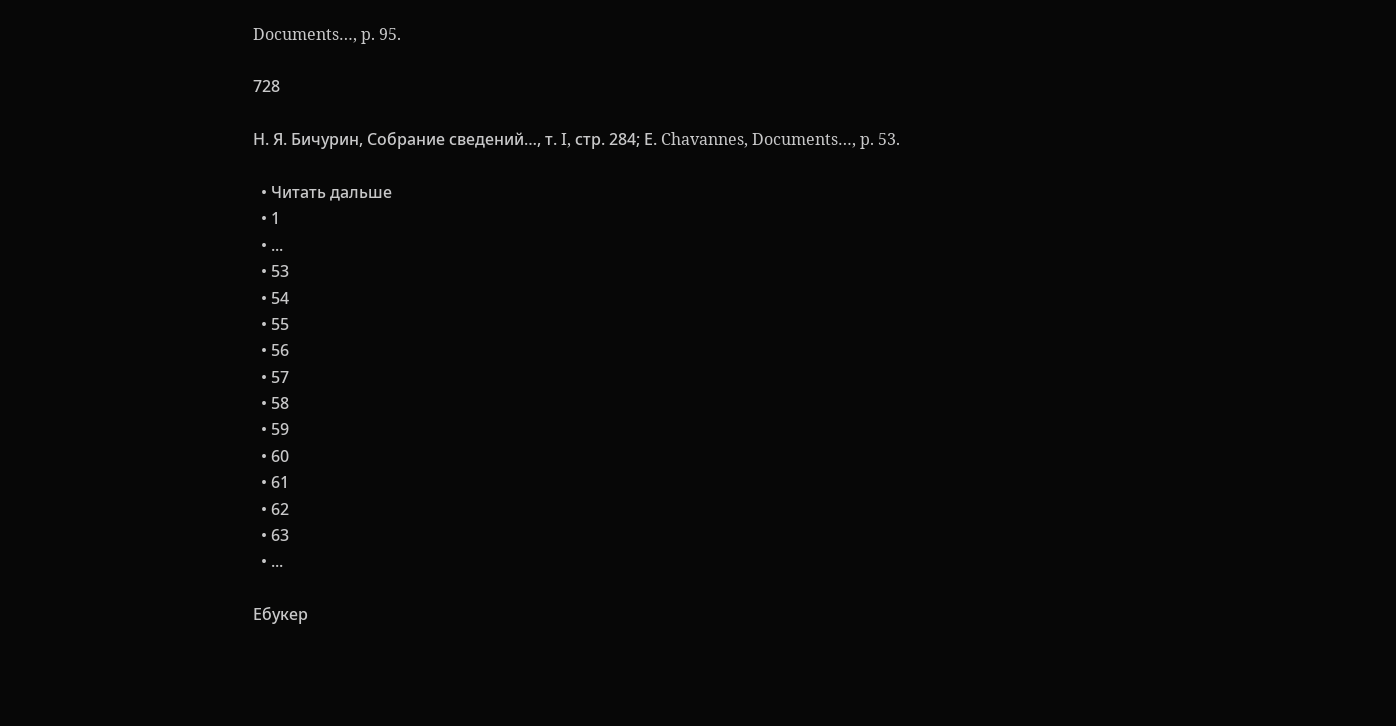Documents…, p. 95.

728

Н. Я. Бичурин, Собрание сведений…, т. I, стр. 284; Е. Chavannes, Documents…, p. 53.

  • Читать дальше
  • 1
  • ...
  • 53
  • 54
  • 55
  • 56
  • 57
  • 58
  • 59
  • 60
  • 61
  • 62
  • 63
  • ...

Ебукер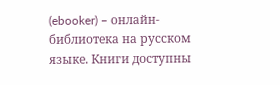(ebooker) – онлайн-библиотека на русском языке. Книги доступны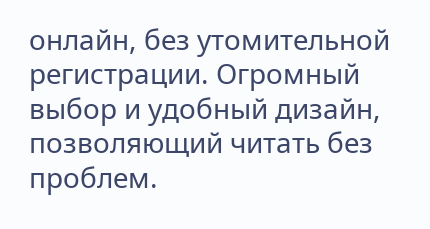онлайн, без утомительной регистрации. Огромный выбор и удобный дизайн, позволяющий читать без проблем.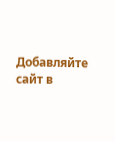Добавляйте сайт в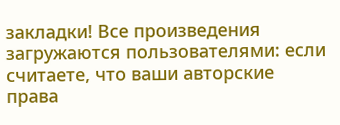закладки! Все произведения загружаются пользователями: если считаете, что ваши авторские права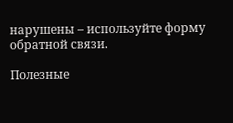нарушены – используйте форму обратной связи.

Полезные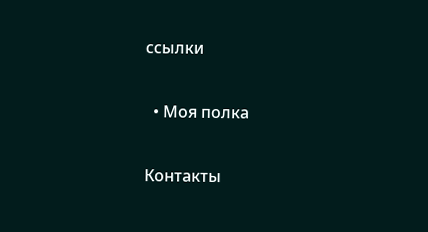ссылки

  • Моя полка

Контакты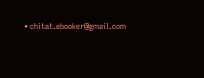• chitat.ebooker@gmail.com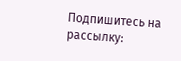Подпишитесь на рассылку: